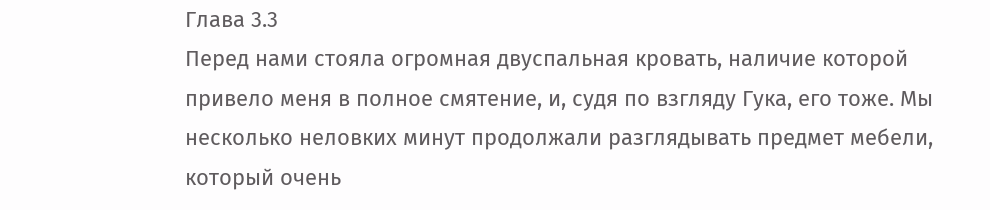Глава 3.3
Перед нами стояла огромная двуспальная кровать, наличие которой привело меня в полное смятение, и, судя по взгляду Гука, его тоже. Мы несколько неловких минут продолжали разглядывать предмет мебели, который очень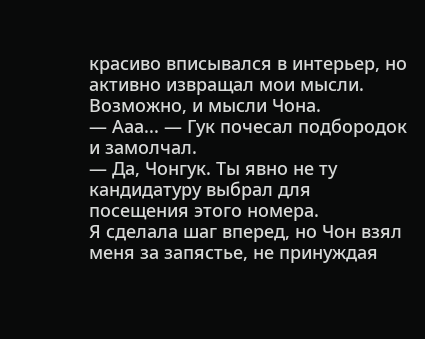красиво вписывался в интерьер, но активно извращал мои мысли. Возможно, и мысли Чона.
— Ааа... — Гук почесал подбородок и замолчал.
— Да, Чонгук. Ты явно не ту кандидатуру выбрал для посещения этого номера.
Я сделала шаг вперед, но Чон взял меня за запястье, не принуждая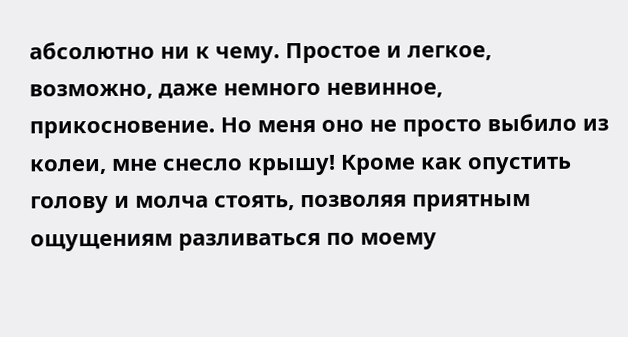абсолютно ни к чему. Простое и легкое, возможно, даже немного невинное, прикосновение. Но меня оно не просто выбило из колеи, мне снесло крышу! Кроме как опустить голову и молча стоять, позволяя приятным ощущениям разливаться по моему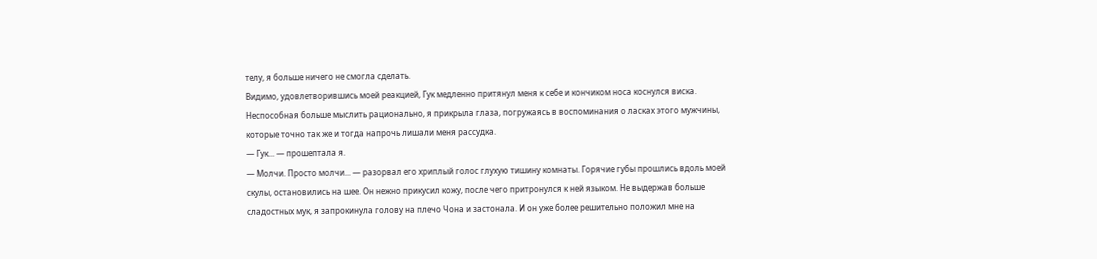телу, я больше ничего не смогла сделать.
Видимо, удовлетворившись моей реакцией, Гук медленно притянул меня к себе и кончиком носа коснулся виска. Неспособная больше мыслить рационально, я прикрыла глаза, погружаясь в воспоминания о ласках этого мужчины, которые точно так же и тогда напрочь лишали меня рассудка.
— Гук... — прошептала я.
— Молчи. Просто молчи... — разорвал его хриплый голос глухую тишину комнаты. Горячие губы прошлись вдоль моей скулы, остановились на шее. Он нежно прикусил кожу, после чего притронулся к ней языком. Не выдержав больше сладостных мук, я запрокинула голову на плечо Чона и застонала. И он уже более решительно положил мне на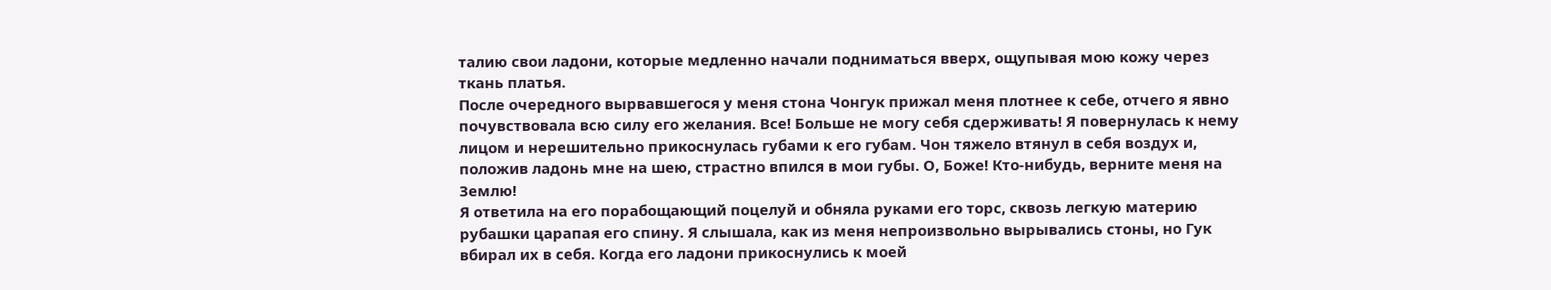талию свои ладони, которые медленно начали подниматься вверх, ощупывая мою кожу через ткань платья.
После очередного вырвавшегося у меня стона Чонгук прижал меня плотнее к себе, отчего я явно почувствовала всю силу его желания. Все! Больше не могу себя сдерживать! Я повернулась к нему лицом и нерешительно прикоснулась губами к его губам. Чон тяжело втянул в себя воздух и, положив ладонь мне на шею, страстно впился в мои губы. О, Боже! Кто-нибудь, верните меня на Землю!
Я ответила на его порабощающий поцелуй и обняла руками его торс, сквозь легкую материю рубашки царапая его спину. Я слышала, как из меня непроизвольно вырывались стоны, но Гук вбирал их в себя. Когда его ладони прикоснулись к моей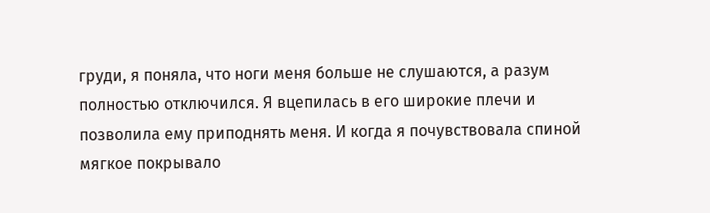груди, я поняла, что ноги меня больше не слушаются, а разум полностью отключился. Я вцепилась в его широкие плечи и позволила ему приподнять меня. И когда я почувствовала спиной мягкое покрывало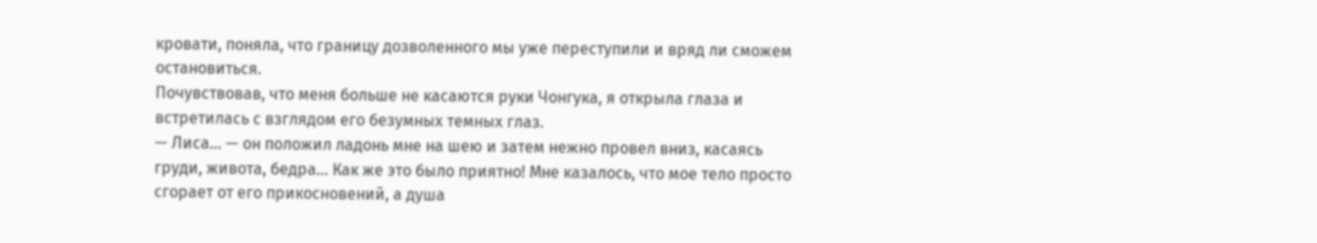кровати, поняла, что границу дозволенного мы уже переступили и вряд ли сможем остановиться.
Почувствовав, что меня больше не касаются руки Чонгука, я открыла глаза и встретилась с взглядом его безумных темных глаз.
— Лиса... — он положил ладонь мне на шею и затем нежно провел вниз, касаясь груди, живота, бедра... Как же это было приятно! Мне казалось, что мое тело просто сгорает от его прикосновений, а душа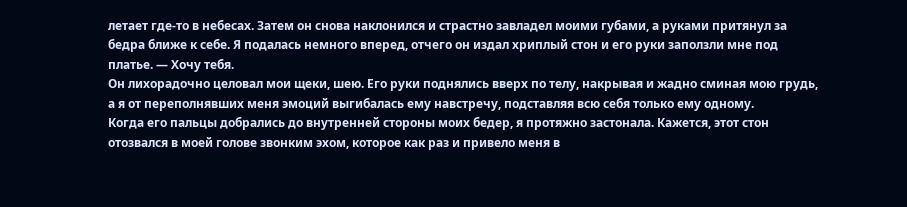летает где-то в небесах. Затем он снова наклонился и страстно завладел моими губами, а руками притянул за бедра ближе к себе. Я подалась немного вперед, отчего он издал хриплый стон и его руки заползли мне под платье. — Хочу тебя.
Он лихорадочно целовал мои щеки, шею. Его руки поднялись вверх по телу, накрывая и жадно сминая мою грудь, а я от переполнявших меня эмоций выгибалась ему навстречу, подставляя всю себя только ему одному.
Когда его пальцы добрались до внутренней стороны моих бедер, я протяжно застонала. Кажется, этот стон отозвался в моей голове звонким эхом, которое как раз и привело меня в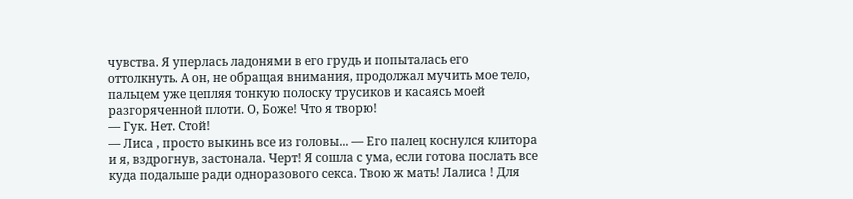чувства. Я уперлась ладонями в его грудь и попыталась его оттолкнуть. А он, не обращая внимания, продолжал мучить мое тело, пальцем уже цепляя тонкую полоску трусиков и касаясь моей разгоряченной плоти. О, Боже! Что я творю!
— Гук. Нет. Стой!
— Лиса , просто выкинь все из головы... — Его палец коснулся клитора и я, вздрогнув, застонала. Черт! Я сошла с ума, если готова послать все куда подальше ради одноразового секса. Твою ж мать! Лалиса ! Для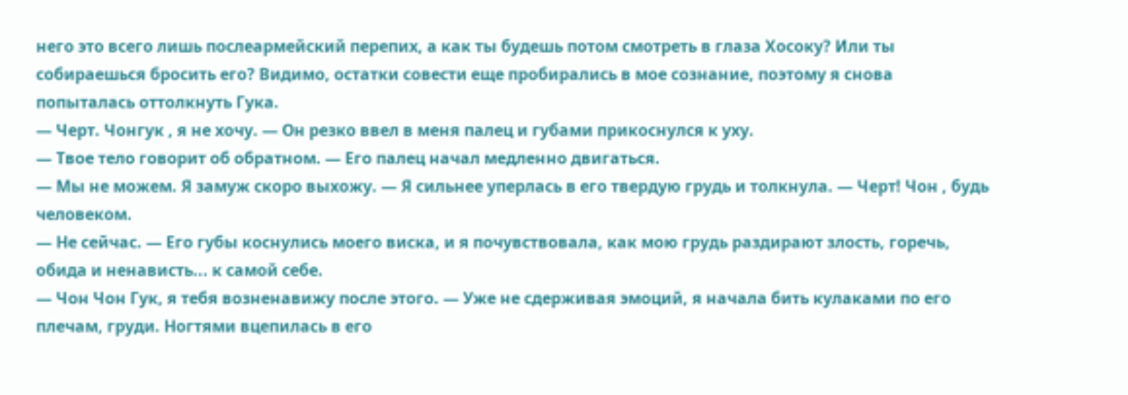него это всего лишь послеармейский перепих, а как ты будешь потом смотреть в глаза Хосоку? Или ты собираешься бросить его? Видимо, остатки совести еще пробирались в мое сознание, поэтому я снова попыталась оттолкнуть Гука.
— Черт. Чонгук , я не хочу. — Он резко ввел в меня палец и губами прикоснулся к уху.
— Твое тело говорит об обратном. — Его палец начал медленно двигаться.
— Мы не можем. Я замуж скоро выхожу. — Я сильнее уперлась в его твердую грудь и толкнула. — Черт! Чон , будь человеком.
— Не сейчас. — Его губы коснулись моего виска, и я почувствовала, как мою грудь раздирают злость, горечь, обида и ненависть... к самой себе.
— Чон Чон Гук, я тебя возненавижу после этого. — Уже не сдерживая эмоций, я начала бить кулаками по его плечам, груди. Ногтями вцепилась в его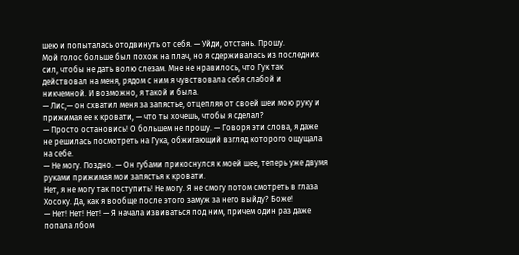шею и попыталась отодвинуть от себя. — Уйди, отстань. Прошу.
Мой голос больше был похож на плач, но я сдерживалась из последних сил, чтобы не дать волю слезам. Мне не нравилось, что Гук так действовал на меня, рядом с ним я чувствовала себя слабой и никчемной. И возможно, я такой и была.
— Лис,— он схватил меня за запястье, отцепляя от своей шеи мою руку и прижимая ее к кровати, — что ты хочешь, чтобы я сделал?
— Просто остановись! О большем не прошу. — Говоря эти слова, я даже не решилась посмотреть на Гука, обжигающий взгляд которого ощущала на себе.
— Не могу. Поздно. — Он губами прикоснулся к моей шее, теперь уже двумя руками прижимая мои запястья к кровати.
Нет, я не могу так поступить! Не могу. Я не смогу потом смотреть в глаза Хосоку. Да, как я вообще после этого замуж за него выйду? Боже!
— Нет! Нет! Нет! — Я начала извиваться под ним, причем один раз даже попала лбом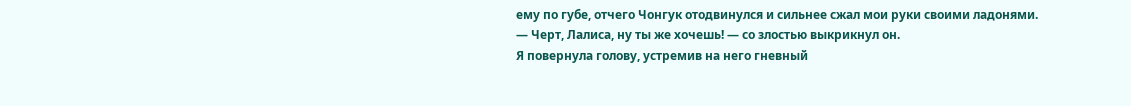ему по губе, отчего Чонгук отодвинулся и сильнее сжал мои руки своими ладонями.
— Черт, Лалиса, ну ты же хочешь! — со злостью выкрикнул он.
Я повернула голову, устремив на него гневный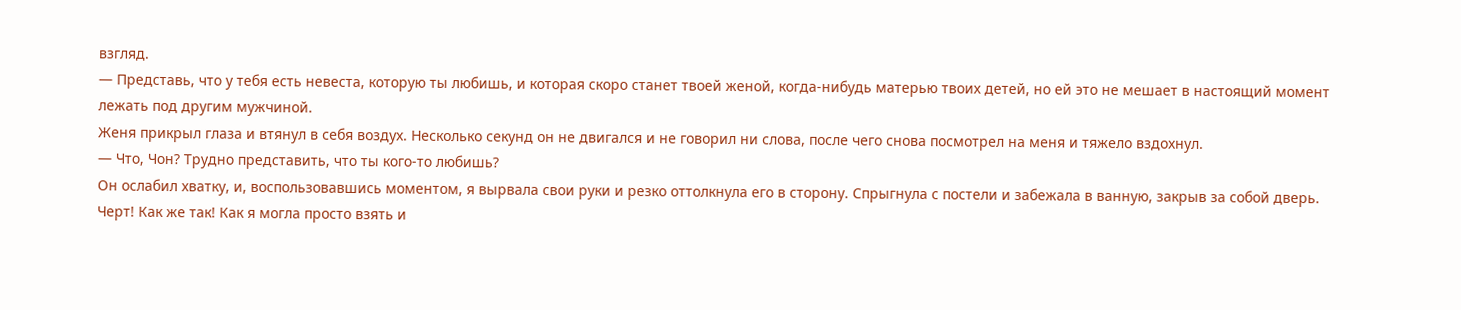взгляд.
— Представь, что у тебя есть невеста, которую ты любишь, и которая скоро станет твоей женой, когда-нибудь матерью твоих детей, но ей это не мешает в настоящий момент лежать под другим мужчиной.
Женя прикрыл глаза и втянул в себя воздух. Несколько секунд он не двигался и не говорил ни слова, после чего снова посмотрел на меня и тяжело вздохнул.
— Что, Чон? Трудно представить, что ты кого-то любишь?
Он ослабил хватку, и, воспользовавшись моментом, я вырвала свои руки и резко оттолкнула его в сторону. Спрыгнула с постели и забежала в ванную, закрыв за собой дверь. Черт! Как же так! Как я могла просто взять и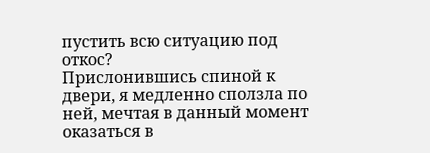пустить всю ситуацию под откос?
Прислонившись спиной к двери, я медленно сползла по ней, мечтая в данный момент оказаться в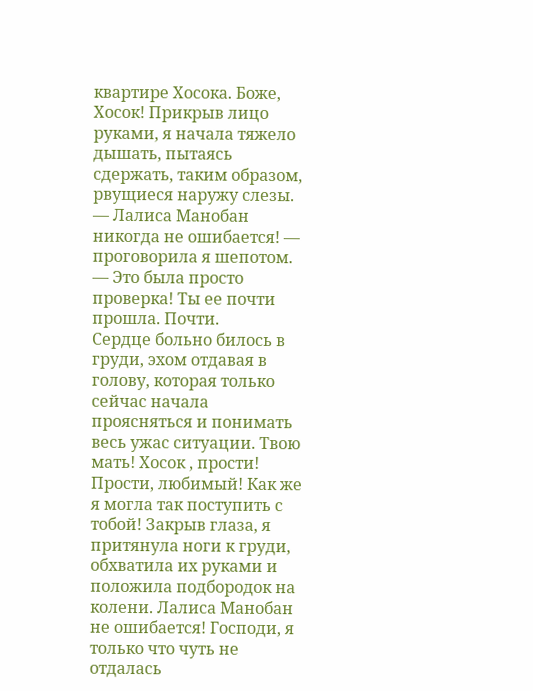квартире Хосока. Боже, Хосок! Прикрыв лицо руками, я начала тяжело дышать, пытаясь сдержать, таким образом, рвущиеся наружу слезы.
— Лалиса Манобан никогда не ошибается! — проговорила я шепотом. — Это была просто проверка! Ты ее почти прошла. Почти.
Сердце больно билось в груди, эхом отдавая в голову, которая только сейчас начала проясняться и понимать весь ужас ситуации. Твою мать! Хосок , прости! Прости, любимый! Как же я могла так поступить с тобой! Закрыв глаза, я притянула ноги к груди, обхватила их руками и положила подбородок на колени. Лалиса Манобан не ошибается! Господи, я только что чуть не отдалась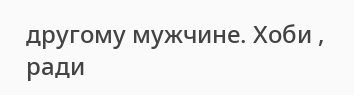другому мужчине. Хоби , ради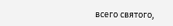всего святого,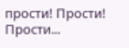прости! Прости! Прости...